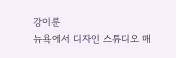강이룬
뉴욕에서 디자인 스튜디오 매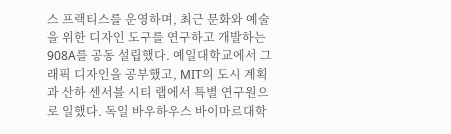스 프랙티스를 운영하며, 최근 문화와 예술을 위한 디자인 도구를 연구하고 개발하는 908A를 공동 설립했다. 예일대학교에서 그래픽 디자인을 공부했고, MIT의 도시 계획과 산하 센서블 시티 랩에서 특별 연구원으로 일했다. 독일 바우하우스 바이마르대학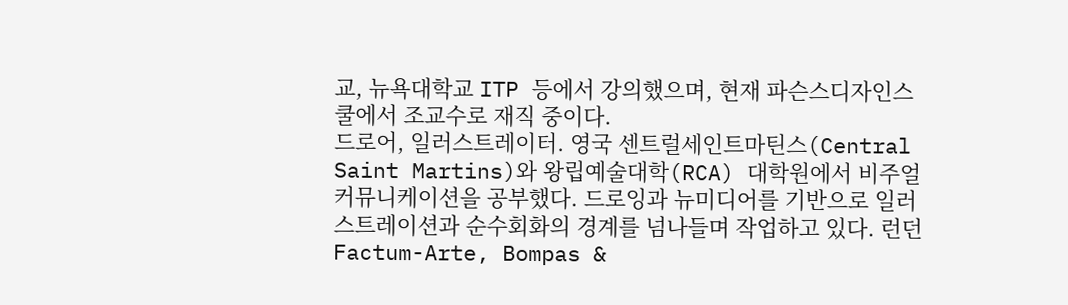교, 뉴욕대학교 ITP 등에서 강의했으며, 현재 파슨스디자인스쿨에서 조교수로 재직 중이다.
드로어, 일러스트레이터. 영국 센트럴세인트마틴스(Central Saint Martins)와 왕립예술대학(RCA) 대학원에서 비주얼커뮤니케이션을 공부했다. 드로잉과 뉴미디어를 기반으로 일러스트레이션과 순수회화의 경계를 넘나들며 작업하고 있다. 런던 Factum-Arte, Bompas &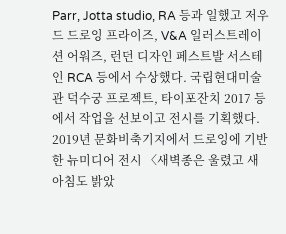Parr, Jotta studio, RA 등과 일했고 저우드 드로잉 프라이즈, V&A 일러스트레이션 어워즈, 런던 디자인 페스트발 서스테인 RCA 등에서 수상했다. 국립현대미술관 덕수궁 프로젝트, 타이포잔치 2017 등에서 작업을 선보이고 전시를 기획했다. 2019년 문화비축기지에서 드로잉에 기반한 뉴미디어 전시 〈새벽종은 울렸고 새아침도 밝았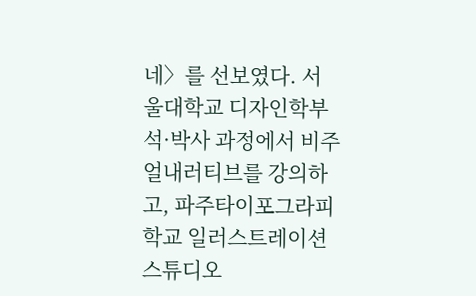네〉를 선보였다. 서울대학교 디자인학부 석·박사 과정에서 비주얼내러티브를 강의하고, 파주타이포그라피학교 일러스트레이션 스튜디오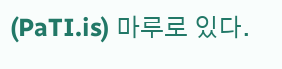(PaTI.is) 마루로 있다.